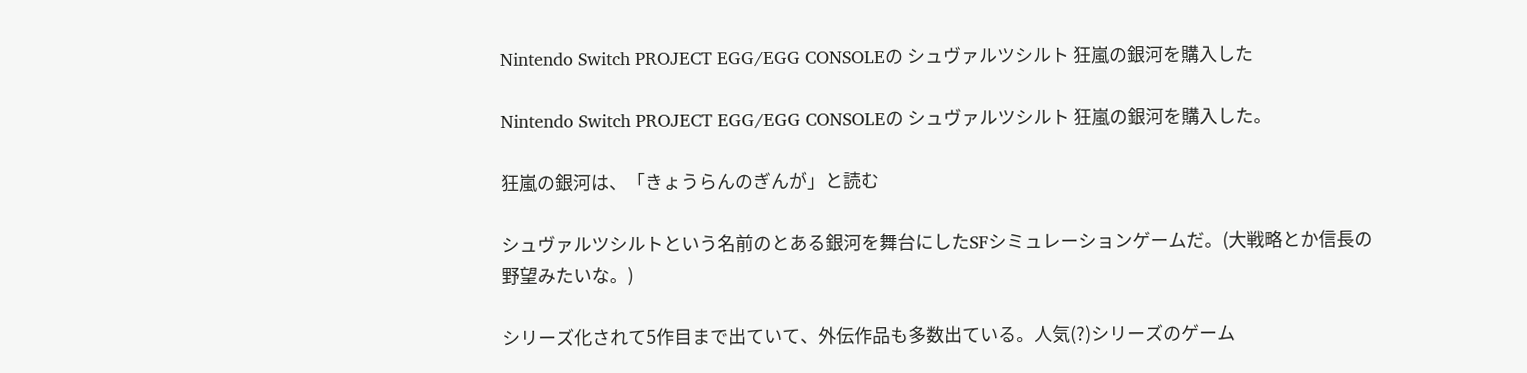Nintendo Switch PROJECT EGG/EGG CONSOLEの シュヴァルツシルト 狂嵐の銀河を購入した

Nintendo Switch PROJECT EGG/EGG CONSOLEの シュヴァルツシルト 狂嵐の銀河を購入した。

狂嵐の銀河は、「きょうらんのぎんが」と読む

シュヴァルツシルトという名前のとある銀河を舞台にしたSFシミュレーションゲームだ。(大戦略とか信長の野望みたいな。)

シリーズ化されて5作目まで出ていて、外伝作品も多数出ている。人気(?)シリーズのゲーム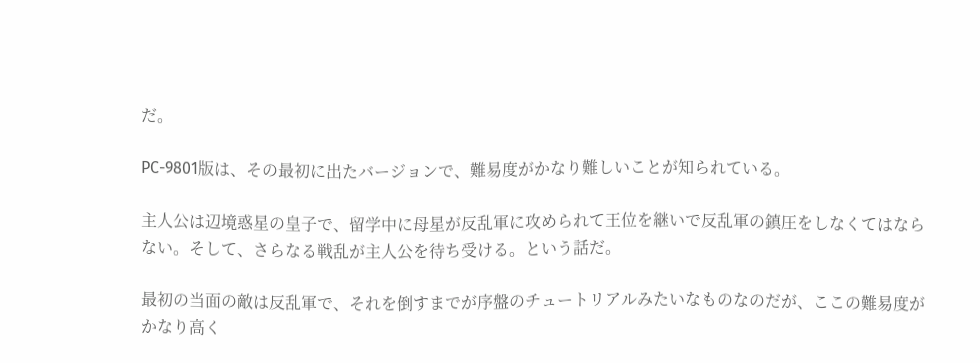だ。

PC-9801版は、その最初に出たバージョンで、難易度がかなり難しいことが知られている。

主人公は辺境惑星の皇子で、留学中に母星が反乱軍に攻められて王位を継いで反乱軍の鎮圧をしなくてはならない。そして、さらなる戦乱が主人公を待ち受ける。という話だ。

最初の当面の敵は反乱軍で、それを倒すまでが序盤のチュートリアルみたいなものなのだが、ここの難易度がかなり高く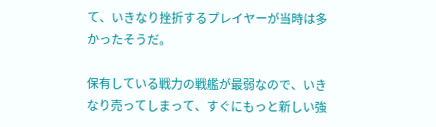て、いきなり挫折するプレイヤーが当時は多かったそうだ。

保有している戦力の戦艦が最弱なので、いきなり売ってしまって、すぐにもっと新しい強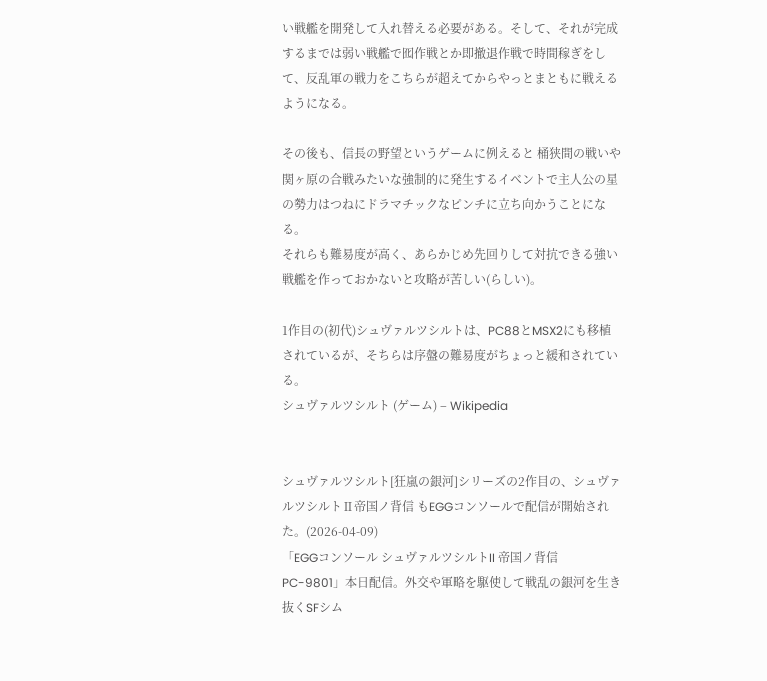い戦艦を開発して入れ替える必要がある。そして、それが完成するまでは弱い戦艦で囮作戦とか即撤退作戦で時間稼ぎをして、反乱軍の戦力をこちらが超えてからやっとまともに戦えるようになる。

その後も、信長の野望というゲームに例えると 桶狭間の戦いや関ヶ原の合戦みたいな強制的に発生するイベントで主人公の星の勢力はつねにドラマチックなピンチに立ち向かうことになる。
それらも難易度が高く、あらかじめ先回りして対抗できる強い戦艦を作っておかないと攻略が苦しい(らしい)。

1作目の(初代)シュヴァルツシルトは、PC88とMSX2にも移植されているが、そちらは序盤の難易度がちょっと緩和されている。
シュヴァルツシルト (ゲーム) – Wikipedia


シュヴァルツシルト[狂嵐の銀河]シリーズの2作目の、シュヴァルツシルトⅡ帝国ノ背信 もEGGコンソールで配信が開始された。(2026-04-09)
「EGGコンソール シュヴァルツシルトII 帝国ノ背信 PC-9801」本日配信。外交や軍略を駆使して戦乱の銀河を生き抜くSFシム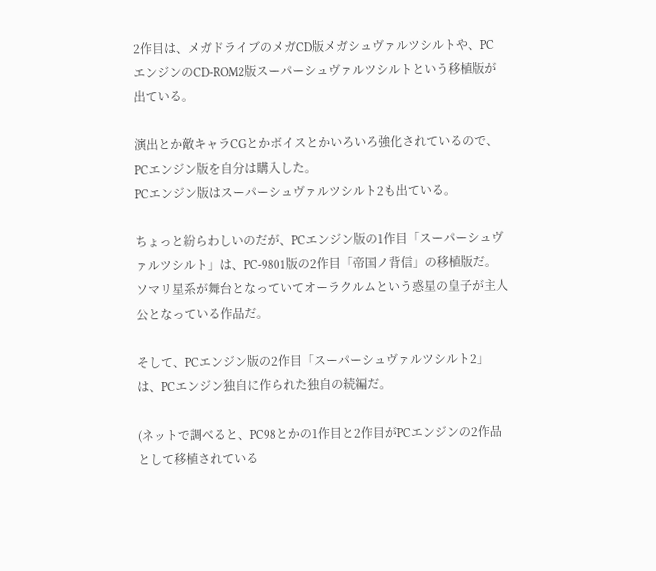2作目は、メガドライブのメガCD版メガシュヴァルツシルトや、PCエンジンのCD-ROM2版スーパーシュヴァルツシルトという移植版が出ている。

演出とか敵キャラCGとかボイスとかいろいろ強化されているので、PCエンジン版を自分は購入した。
PCエンジン版はスーパーシュヴァルツシルト2も出ている。

ちょっと紛らわしいのだが、PCエンジン版の1作目「スーパーシュヴァルツシルト」は、PC-9801版の2作目「帝国ノ背信」の移植版だ。ソマリ星系が舞台となっていてオーラクルムという惑星の皇子が主人公となっている作品だ。

そして、PCエンジン版の2作目「スーパーシュヴァルツシルト2」は、PCエンジン独自に作られた独自の続編だ。

(ネットで調べると、PC98とかの1作目と2作目がPCエンジンの2作品として移植されている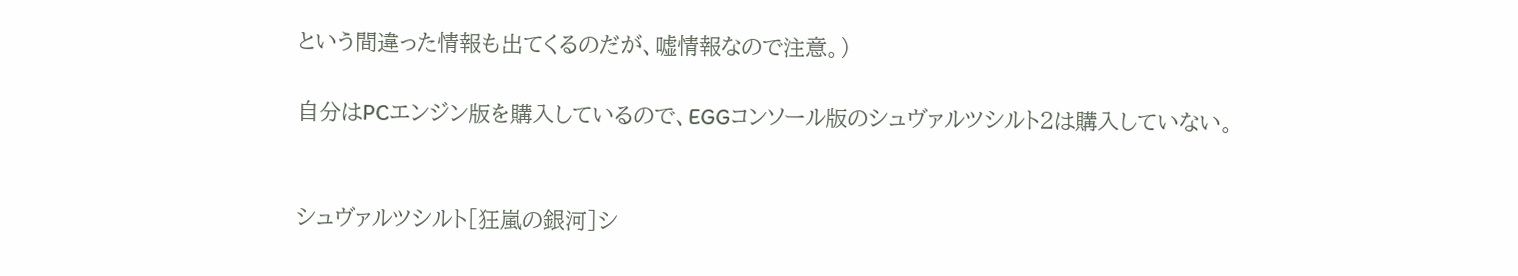という間違った情報も出てくるのだが、嘘情報なので注意。)

自分はPCエンジン版を購入しているので、EGGコンソール版のシュヴァルツシルト2は購入していない。


シュヴァルツシルト[狂嵐の銀河]シ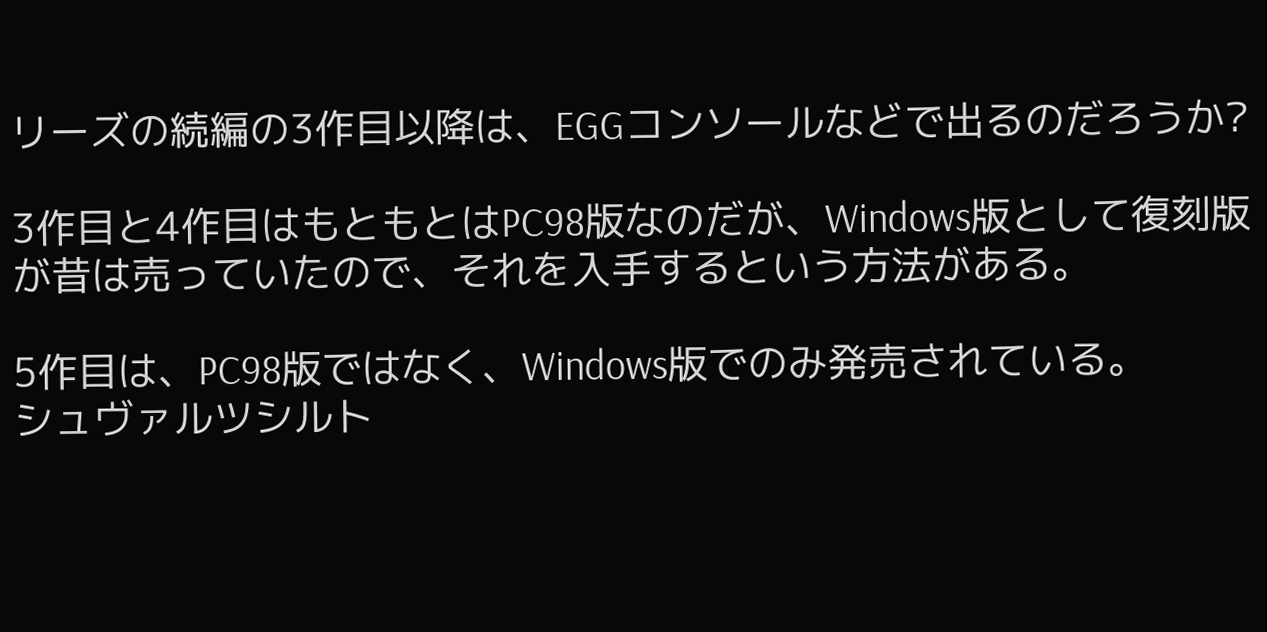リーズの続編の3作目以降は、EGGコンソールなどで出るのだろうか?

3作目と4作目はもともとはPC98版なのだが、Windows版として復刻版が昔は売っていたので、それを入手するという方法がある。

5作目は、PC98版ではなく、Windows版でのみ発売されている。
シュヴァルツシルト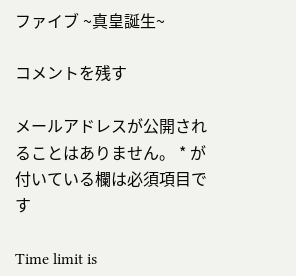ファイブ ~真皇誕生~

コメントを残す

メールアドレスが公開されることはありません。 * が付いている欄は必須項目です

Time limit is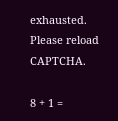exhausted. Please reload CAPTCHA.

8 + 1 =